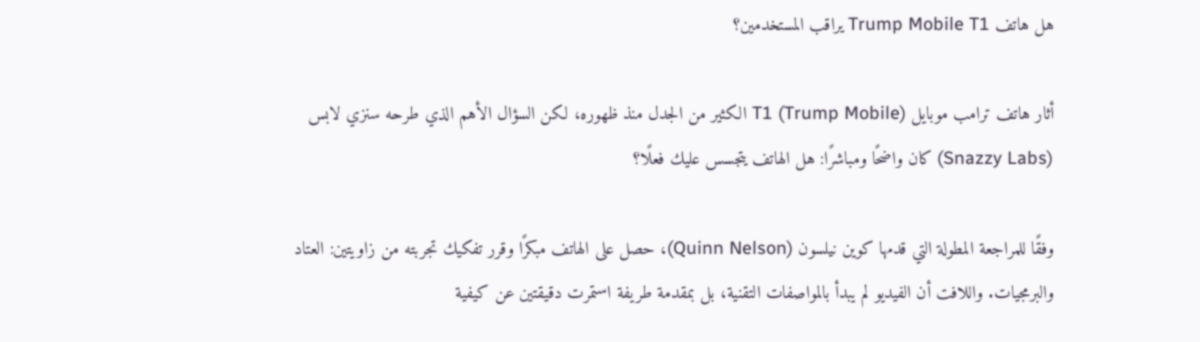هل هاتف Trump Mobile T1 يراقب المستخدمين؟

أثار هاتف ترامب موبايل (Trump Mobile) T1 الكثير من الجدل منذ ظهوره، لكن السؤال الأهم الذي طرحه سنزي لابس (Snazzy Labs) كان واضحًا ومباشرًا: هل الهاتف يتجسس عليك فعلًا؟

وفقًا للمراجعة المطولة التي قدمها كوين نيلسون (Quinn Nelson)، حصل على الهاتف مبكرًا وقرر تفكيك تجربته من زاويتين: العتاد والبرمجيات. واللافت أن الفيديو لم يبدأ بالمواصفات التقنية، بل بمقدمة طريفة استمرت دقيقتين عن كيفية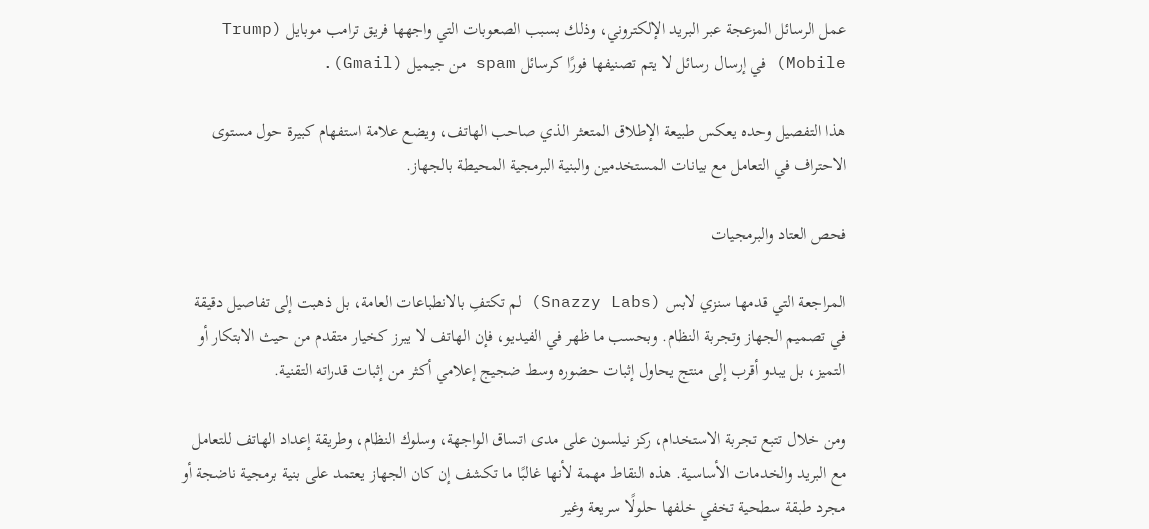عمل الرسائل المزعجة عبر البريد الإلكتروني، وذلك بسبب الصعوبات التي واجهها فريق ترامب موبايل (Trump Mobile) في إرسال رسائل لا يتم تصنيفها فورًا كرسائل spam من جيميل (Gmail).

هذا التفصيل وحده يعكس طبيعة الإطلاق المتعثر الذي صاحب الهاتف، ويضع علامة استفهام كبيرة حول مستوى الاحتراف في التعامل مع بيانات المستخدمين والبنية البرمجية المحيطة بالجهاز.

فحص العتاد والبرمجيات

المراجعة التي قدمها سنزي لابس (Snazzy Labs) لم تكتفِ بالانطباعات العامة، بل ذهبت إلى تفاصيل دقيقة في تصميم الجهاز وتجربة النظام. وبحسب ما ظهر في الفيديو، فإن الهاتف لا يبرز كخيار متقدم من حيث الابتكار أو التميز، بل يبدو أقرب إلى منتج يحاول إثبات حضوره وسط ضجيج إعلامي أكثر من إثبات قدراته التقنية.

ومن خلال تتبع تجربة الاستخدام، ركز نيلسون على مدى اتساق الواجهة، وسلوك النظام، وطريقة إعداد الهاتف للتعامل مع البريد والخدمات الأساسية. هذه النقاط مهمة لأنها غالبًا ما تكشف إن كان الجهاز يعتمد على بنية برمجية ناضجة أو مجرد طبقة سطحية تخفي خلفها حلولًا سريعة وغير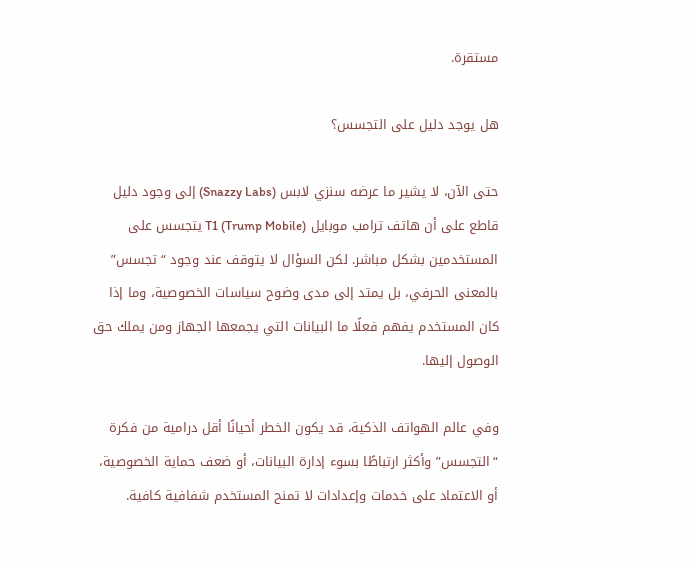مستقرة.

هل يوجد دليل على التجسس؟

حتى الآن، لا يشير ما عرضه سنزي لابس (Snazzy Labs) إلى وجود دليل قاطع على أن هاتف ترامب موبايل (Trump Mobile) T1 يتجسس على المستخدمين بشكل مباشر. لكن السؤال لا يتوقف عند وجود “تجسس” بالمعنى الحرفي، بل يمتد إلى مدى وضوح سياسات الخصوصية، وما إذا كان المستخدم يفهم فعلًا ما البيانات التي يجمعها الجهاز ومن يملك حق الوصول إليها.

وفي عالم الهواتف الذكية، قد يكون الخطر أحيانًا أقل درامية من فكرة “التجسس” وأكثر ارتباطًا بسوء إدارة البيانات، أو ضعف حماية الخصوصية، أو الاعتماد على خدمات وإعدادات لا تمنح المستخدم شفافية كافية.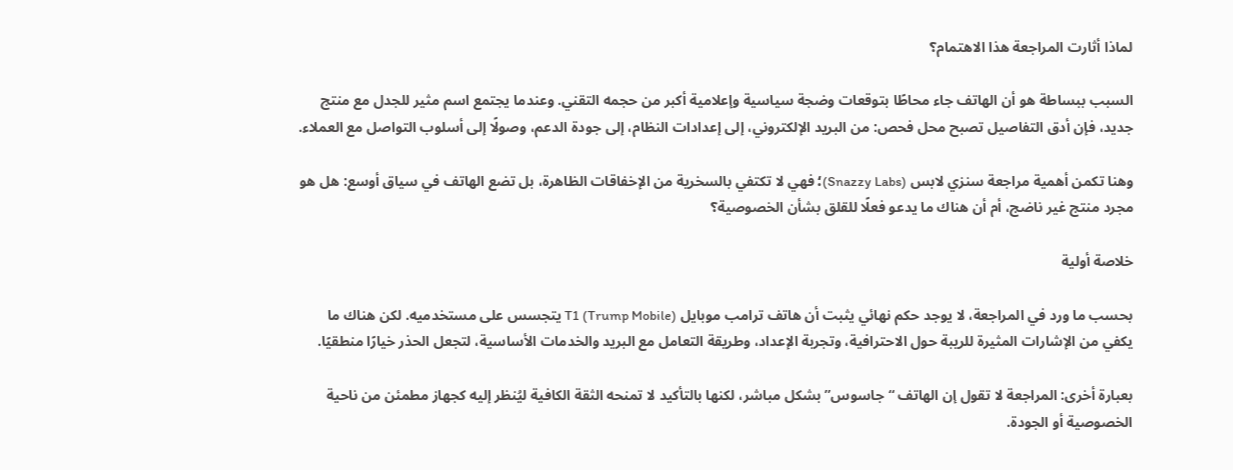لماذا أثارت المراجعة هذا الاهتمام؟

السبب ببساطة هو أن الهاتف جاء محاطًا بتوقعات وضجة سياسية وإعلامية أكبر من حجمه التقني. وعندما يجتمع اسم مثير للجدل مع منتج جديد، فإن أدق التفاصيل تصبح محل فحص: من البريد الإلكتروني، إلى إعدادات النظام، إلى جودة الدعم، وصولًا إلى أسلوب التواصل مع العملاء.

وهنا تكمن أهمية مراجعة سنزي لابس (Snazzy Labs)؛ فهي لا تكتفي بالسخرية من الإخفاقات الظاهرة، بل تضع الهاتف في سياق أوسع: هل هو مجرد منتج غير ناضج، أم أن هناك ما يدعو فعلًا للقلق بشأن الخصوصية؟

خلاصة أولية

بحسب ما ورد في المراجعة، لا يوجد حكم نهائي يثبت أن هاتف ترامب موبايل (Trump Mobile) T1 يتجسس على مستخدميه. لكن هناك ما يكفي من الإشارات المثيرة للريبة حول الاحترافية، وتجربة الإعداد، وطريقة التعامل مع البريد والخدمات الأساسية، لتجعل الحذر خيارًا منطقيًا.

بعبارة أخرى: المراجعة لا تقول إن الهاتف “جاسوس” بشكل مباشر، لكنها بالتأكيد لا تمنحه الثقة الكافية ليُنظر إليه كجهاز مطمئن من ناحية الخصوصية أو الجودة.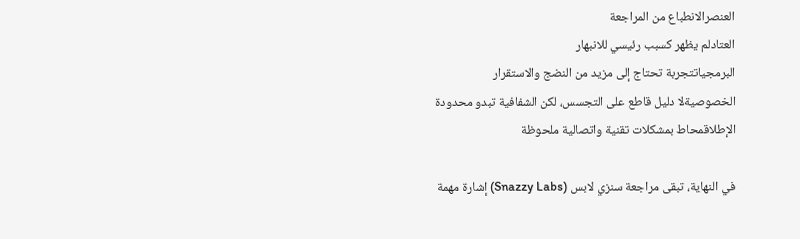العنصرالانطباع من المراجعة
العتادلم يظهر كسبب رئيسي للانبهار
البرمجياتتجربة تحتاج إلى مزيد من النضج والاستقرار
الخصوصيةلا دليل قاطع على التجسس، لكن الشفافية تبدو محدودة
الإطلاقمحاط بمشكلات تقنية واتصالية ملحوظة

في النهاية، تبقى مراجعة سنزي لابس (Snazzy Labs) إشارة مهمة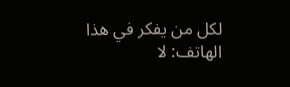لكل من يفكر في هذا الهاتف: لا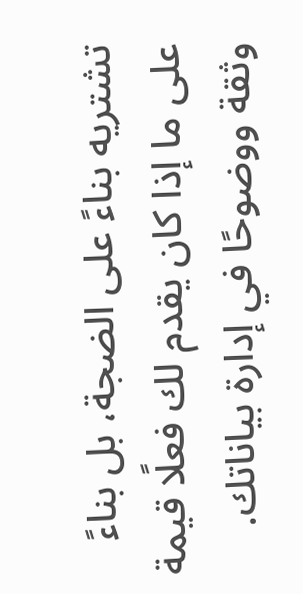تشتريه بناءً على الضجة، بل بناءً على ما إذا كان يقدم لك فعلًا قيمة وثقة ووضوحًا في إدارة بياناتك.